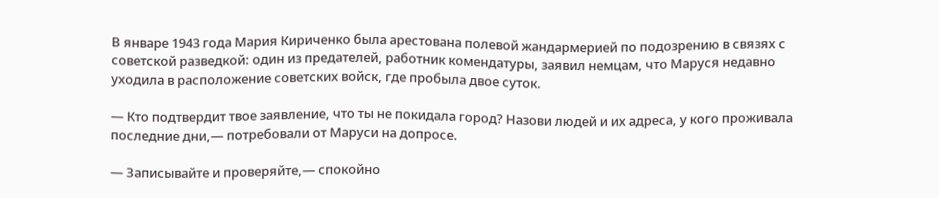В январе 1943 года Мария Кириченко была арестована полевой жандармерией по подозрению в связях с советской разведкой: один из предателей, работник комендатуры, заявил немцам, что Маруся недавно уходила в расположение советских войск, где пробыла двое суток.

— Кто подтвердит твое заявление, что ты не покидала город? Назови людей и их адреса, у кого проживала последние дни,— потребовали от Маруси на допросе.

— Записывайте и проверяйте,— спокойно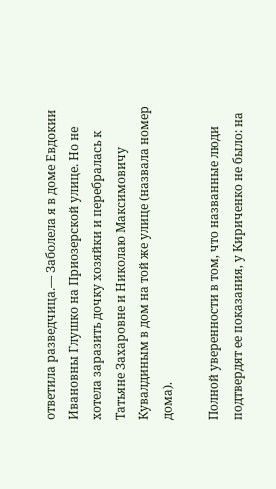ответила разведчица.— Заболела я в доме Евдокии Ивановны Глушко на Приозерской улице. Но не хотела заразить дочку хозяйки и перебралась к Татьяне Захаровне и Николаю Максимовичу Кувалдиным в дом на той же улице (назвала номер дома).

Полной уверенности в том, что названные люди подтвердят ее показания, у Кириченко не было: на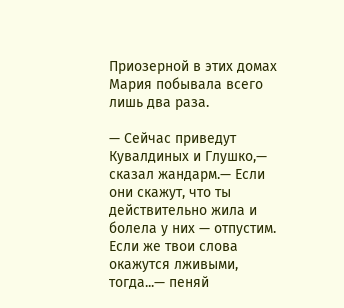Приозерной в этих домах Мария побывала всего лишь два раза.

— Сейчас приведут Кувалдиных и Глушко,— сказал жандарм.— Если они скажут, что ты действительно жила и болела у них — отпустим. Если же твои слова окажутся лживыми, тогда...— пеняй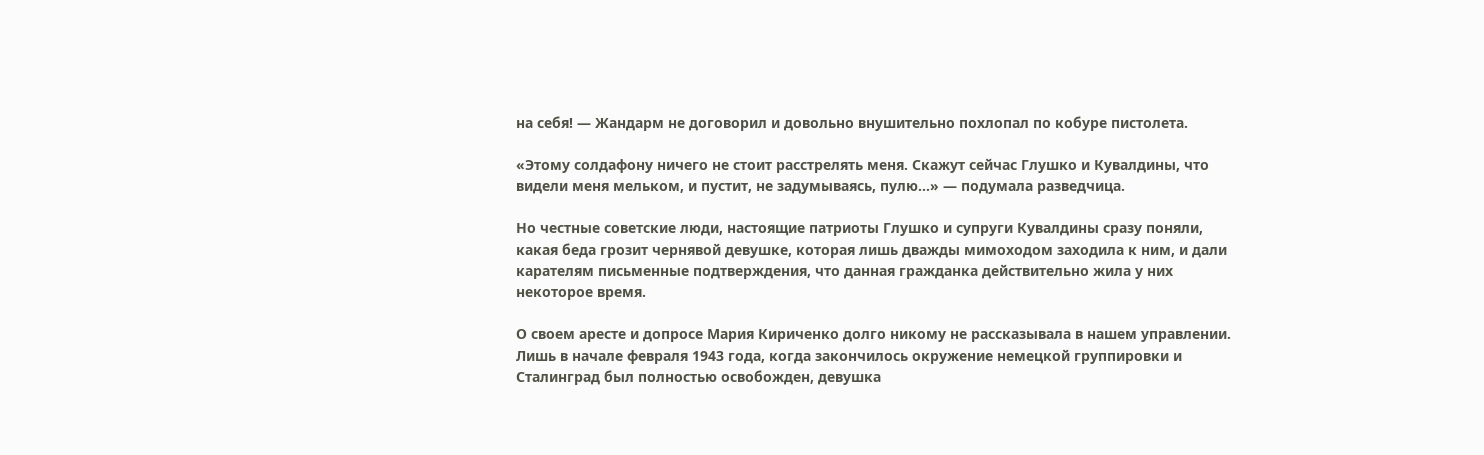на себя! — Жандарм не договорил и довольно внушительно похлопал по кобуре пистолета.

«Этому солдафону ничего не стоит расстрелять меня. Скажут сейчас Глушко и Кувалдины, что видели меня мельком, и пустит, не задумываясь, пулю...» — подумала разведчица.

Но честные советские люди, настоящие патриоты Глушко и супруги Кувалдины сразу поняли, какая беда грозит чернявой девушке, которая лишь дважды мимоходом заходила к ним, и дали карателям письменные подтверждения, что данная гражданка действительно жила у них некоторое время.

О своем аресте и допросе Мария Кириченко долго никому не рассказывала в нашем управлении. Лишь в начале февраля 1943 года, когда закончилось окружение немецкой группировки и Сталинград был полностью освобожден, девушка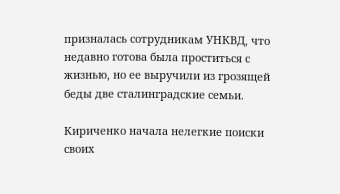призналась сотрудникам УНКВД, что недавно готова была проститься с жизнью, но ее выручили из грозящей беды две сталинградские семьи.

Кириченко начала нелегкие поиски своих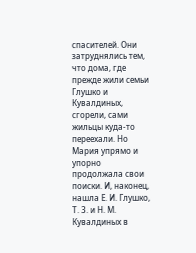спасителей. Они затруднялись тем, что дома, где прежде жили семьи Глушко и Кувалдиных, сгорели, сами жильцы куда-то переехали. Но Мария упрямо и упорно продолжала свои поиски. И, наконец, нашла Е. И. Глушко, Т. 3. и Н. М. Кувалдиных в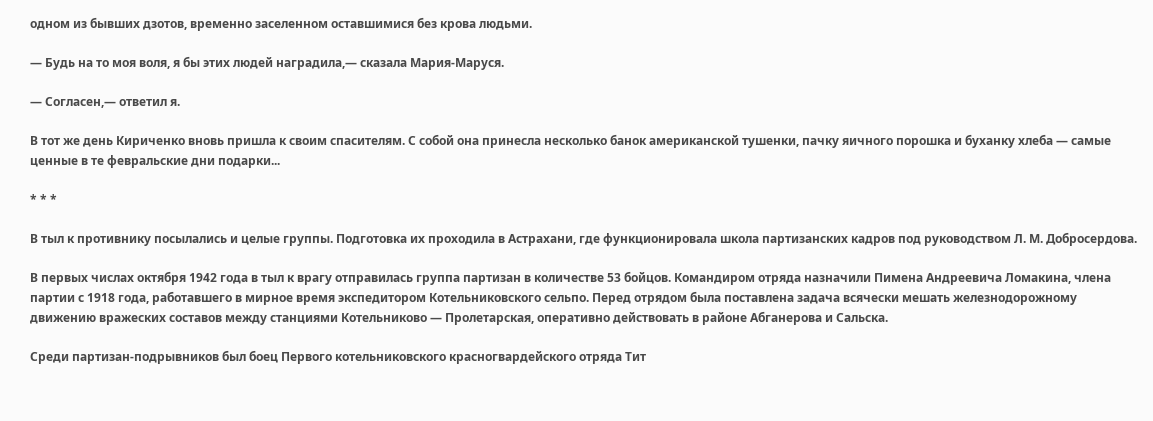одном из бывших дзотов, временно заселенном оставшимися без крова людьми.

— Будь на то моя воля, я бы этих людей наградила,— сказала Мария-Маруся.

— Согласен,— ответил я.

В тот же день Кириченко вновь пришла к своим спасителям. С собой она принесла несколько банок американской тушенки, пачку яичного порошка и буханку хлеба — самые ценные в те февральские дни подарки...

* * *

В тыл к противнику посылались и целые группы. Подготовка их проходила в Астрахани, где функционировала школа партизанских кадров под руководством Л. М. Добросердова.

В первых числах октября 1942 года в тыл к врагу отправилась группа партизан в количестве 53 бойцов. Командиром отряда назначили Пимена Андреевича Ломакина, члена партии с 1918 года, работавшего в мирное время экспедитором Котельниковского сельпо. Перед отрядом была поставлена задача всячески мешать железнодорожному движению вражеских составов между станциями Котельниково — Пролетарская, оперативно действовать в районе Абганерова и Сальска.

Среди партизан-подрывников был боец Первого котельниковского красногвардейского отряда Тит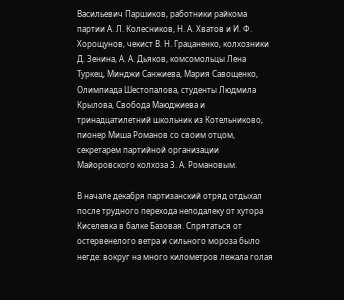Васильевич Паршиков, работники райкома партии А. Л. Колесников, Н. А. Хватов и И. Ф. Хорощунов, чекист В. Н. Грацаненко, колхозники Д. Зенина, А. А. Дьяков, комсомольцы Лена Туркец, Минджи Санжиева, Мария Савощенко, Олимпиада Шестопалова, студенты Людмила Крылова, Свобода Маюджиева и тринадцатилетний школьник из Котельниково, пионер Миша Романов со своим отцом, секретарем партийной организации Майоровского колхоза 3. А. Романовым.

В начале декабря партизанский отряд отдыхал после трудного перехода неподалеку от хутора Киселевка в балке Базовая. Спрятаться от остервенелого ветра и сильного мороза было негде: вокруг на много километров лежала голая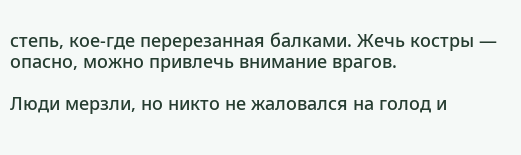степь, кое-где перерезанная балками. Жечь костры — опасно, можно привлечь внимание врагов.

Люди мерзли, но никто не жаловался на голод и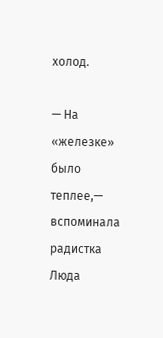холод.

— На «железке» было теплее,— вспоминала радистка Люда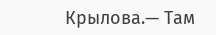Крылова.— Там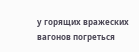у горящих вражеских вагонов погреться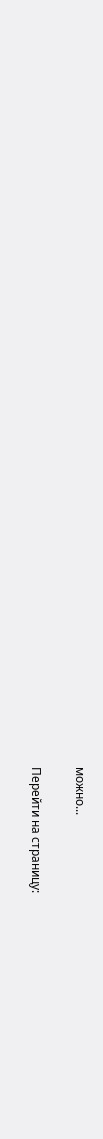можно...

Перейти на страницу: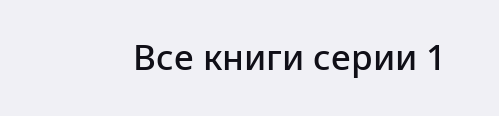Все книги серии 1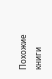Похожие книги